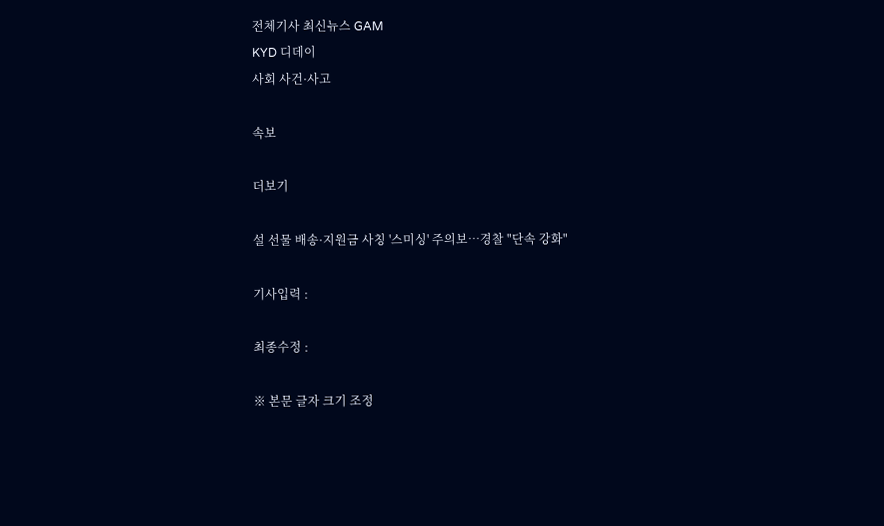전체기사 최신뉴스 GAM
KYD 디데이
사회 사건·사고

속보

더보기

설 선물 배송·지원금 사칭 '스미싱' 주의보…경찰 "단속 강화"

기사입력 :

최종수정 :

※ 본문 글자 크기 조정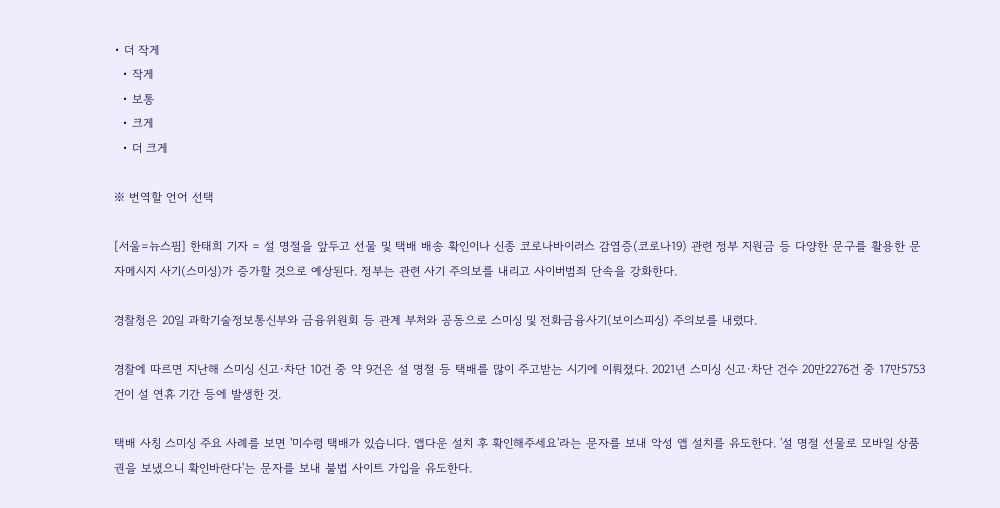• 더 작게
  • 작게
  • 보통
  • 크게
  • 더 크게

※ 번역할 언어 선택

[서울=뉴스핌] 한태희 기자 = 설 명절을 앞두고 선물 및 택배 배송 확인이나 신종 코로나바이러스 감염증(코로나19) 관련 정부 지원금 등 다양한 문구를 활용한 문자메시지 사기(스미싱)가 증가할 것으로 예상된다. 정부는 관련 사기 주의보를 내리고 사이버범죄 단속을 강화한다.

경찰청은 20일 과학기술정보통신부와 금융위원회 등 관계 부처와 공동으로 스미싱 및 전화금융사기(보이스피싱) 주의보를 내렸다.

경찰에 따르면 지난해 스미싱 신고·차단 10건 중 약 9건은 설 명절 등 택배를 많이 주고받는 시기에 이뤄졌다. 2021년 스미싱 신고·차단 건수 20만2276건 중 17만5753건이 설 연휴 기간 등에 발생한 것.

택배 사칭 스미싱 주요 사례를 보면 '미수령 택배가 있습니다. 앱다운 설치 후 확인해주세요'라는 문자를 보내 악성 앱 설치를 유도한다. '설 명절 선물로 모바일 상품권을 보냈으니 확인바란다'는 문자를 보내 불법 사이트 가입을 유도한다.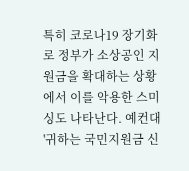특히 코로나19 장기화로 정부가 소상공인 지원금을 확대하는 상황에서 이를 악용한 스미싱도 나타난다. 예컨대 '귀하는 국민지원금 신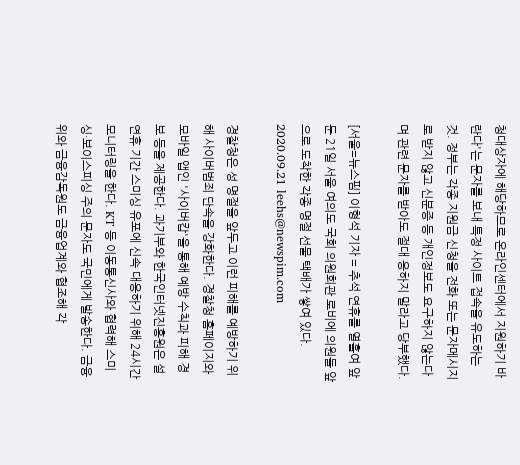청대상자에 해당하므로 온라인센터에서 지원하기 바란다'는 문자를 보내 특정 사이트 접속을 유도하는 것. 정부는 각종 지원금 신청을 전화 또는 문자메시지로 받지 않고 신분증 등 개인정보도 요구하지 않는다며 관련 문자를 받아도 절대 응하지 말라고 당부했다.

[서울=뉴스핌] 이형석 기자 = 추석 연휴를 열흘여 앞둔 21일 서울 여의도 국회 의원회관 로비에 의원들 앞으로 도착한 각종 명절 선물 택배가 쌓여 있다. 2020.09.21 leehs@newspim.com

경찰청은 성 명절을 앞두고 이런 피해를 예방하기 위해 사이버범죄 단속을 강화한다. 경찰청 홈페이지와 모바일 앱인 '사이버캅'을 통해 예방 수칙과 피해 경보 등을 제공한다. 과기부와 한국인터넷진흥원은 설 연휴 기간 스미싱 유포에 신속 대응하기 위해 24시간 모니터링을 한다. KT 등 이동통신사와 협력해 스미싱·보이스피싱 주의 문자도 국민에게 발송한다. 금융위와 금융감독원도 금융업계와 협조해 각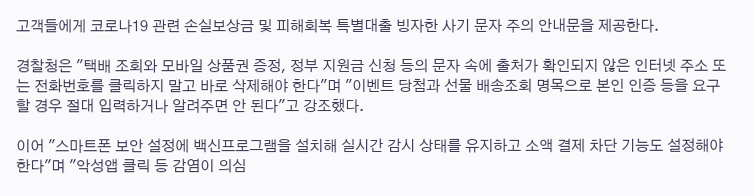고객들에게 코로나19 관련 손실보상금 및 피해회복 특별대출 빙자한 사기 문자 주의 안내문을 제공한다.

경찰청은 "택배 조회와 모바일 상품권 증정, 정부 지원금 신청 등의 문자 속에 출처가 확인되지 않은 인터넷 주소 또는 전화번호를 클릭하지 말고 바로 삭제해야 한다"며 "이벤트 당첨과 선물 배송조회 명목으로 본인 인증 등을 요구할 경우 절대 입력하거나 알려주면 안 된다"고 강조했다.

이어 "스마트폰 보안 설정에 백신프로그램을 설치해 실시간 감시 상태를 유지하고 소액 결제 차단 기능도 설정해야 한다"며 "악성앱 클릭 등 감염이 의심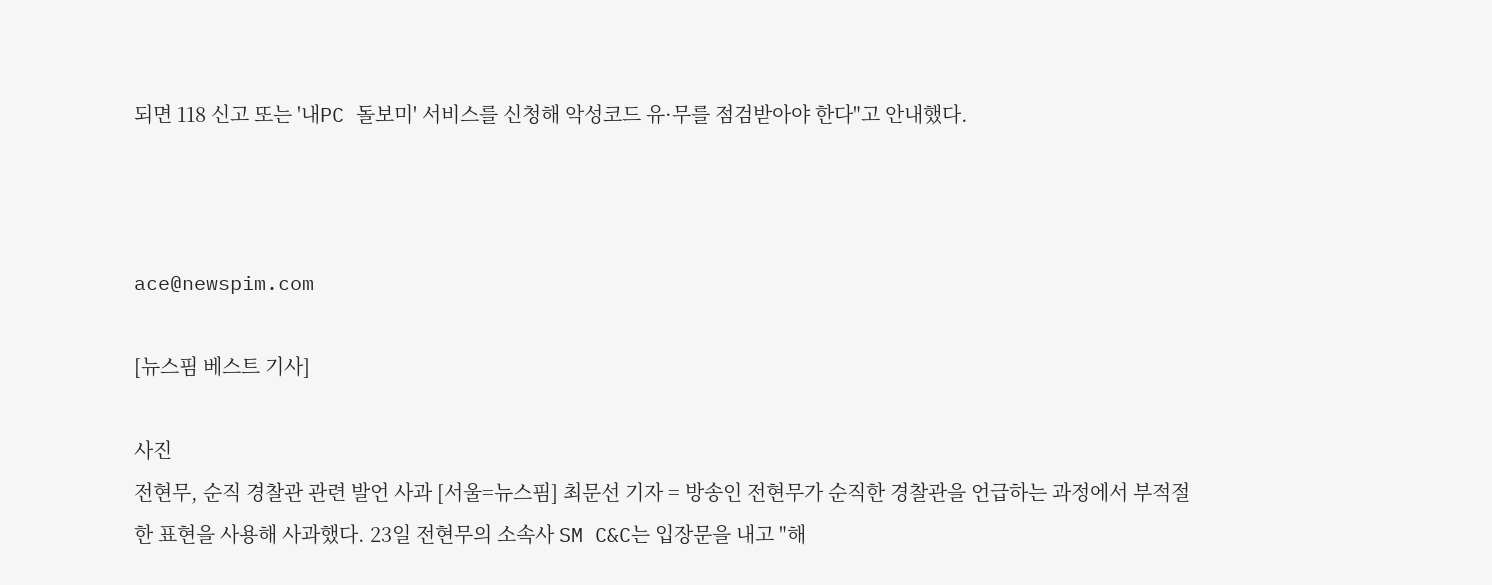되면 118 신고 또는 '내PC 돌보미' 서비스를 신청해 악성코드 유·무를 점검받아야 한다"고 안내했다.



ace@newspim.com

[뉴스핌 베스트 기사]

사진
전현무, 순직 경찰관 관련 발언 사과 [서울=뉴스핌] 최문선 기자 = 방송인 전현무가 순직한 경찰관을 언급하는 과정에서 부적절한 표현을 사용해 사과했다. 23일 전현무의 소속사 SM C&C는 입장문을 내고 "해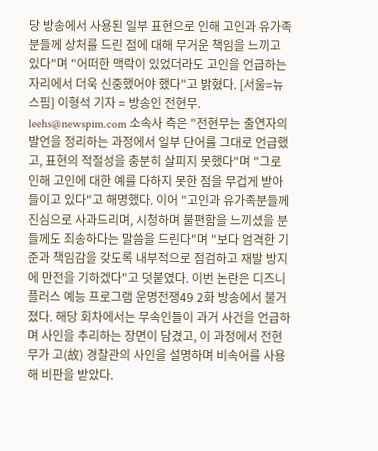당 방송에서 사용된 일부 표현으로 인해 고인과 유가족분들께 상처를 드린 점에 대해 무거운 책임을 느끼고 있다"며 "어떠한 맥락이 있었더라도 고인을 언급하는 자리에서 더욱 신중했어야 했다"고 밝혔다. [서울=뉴스핌] 이형석 기자 = 방송인 전현무. leehs@newspim.com 소속사 측은 "전현무는 출연자의 발언을 정리하는 과정에서 일부 단어를 그대로 언급했고, 표현의 적절성을 충분히 살피지 못했다"며 "그로 인해 고인에 대한 예를 다하지 못한 점을 무겁게 받아들이고 있다"고 해명했다. 이어 "고인과 유가족분들께 진심으로 사과드리며, 시청하며 불편함을 느끼셨을 분들께도 죄송하다는 말씀을 드린다"며 "보다 엄격한 기준과 책임감을 갖도록 내부적으로 점검하고 재발 방지에 만전을 기하겠다"고 덧붙였다. 이번 논란은 디즈니 플러스 예능 프로그램 운명전쟁49 2화 방송에서 불거졌다. 해당 회차에서는 무속인들이 과거 사건을 언급하며 사인을 추리하는 장면이 담겼고, 이 과정에서 전현무가 고(故) 경찰관의 사인을 설명하며 비속어를 사용해 비판을 받았다.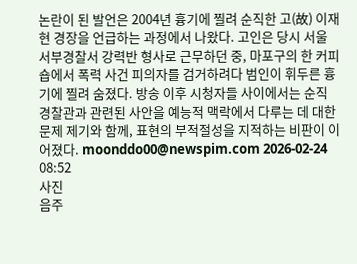논란이 된 발언은 2004년 흉기에 찔려 순직한 고(故) 이재현 경장을 언급하는 과정에서 나왔다. 고인은 당시 서울 서부경찰서 강력반 형사로 근무하던 중, 마포구의 한 커피숍에서 폭력 사건 피의자를 검거하려다 범인이 휘두른 흉기에 찔려 숨졌다. 방송 이후 시청자들 사이에서는 순직 경찰관과 관련된 사안을 예능적 맥락에서 다루는 데 대한 문제 제기와 함께, 표현의 부적절성을 지적하는 비판이 이어졌다. moonddo00@newspim.com 2026-02-24 08:52
사진
음주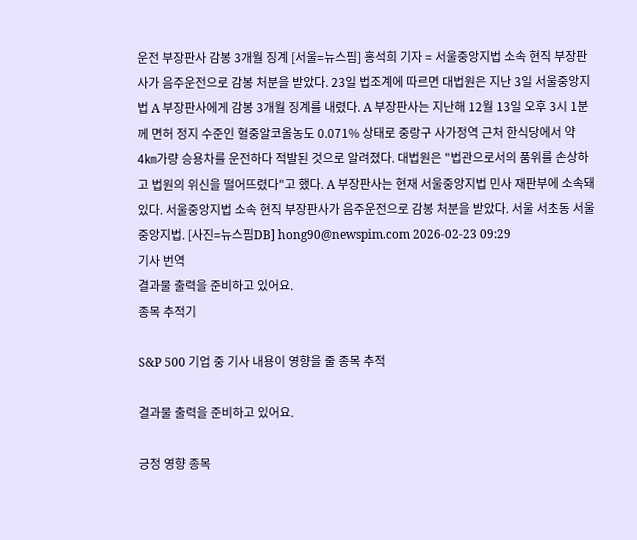운전 부장판사 감봉 3개월 징계 [서울=뉴스핌] 홍석희 기자 = 서울중앙지법 소속 현직 부장판사가 음주운전으로 감봉 처분을 받았다. 23일 법조계에 따르면 대법원은 지난 3일 서울중앙지법 A 부장판사에게 감봉 3개월 징계를 내렸다. A 부장판사는 지난해 12월 13일 오후 3시 1분께 면허 정지 수준인 혈중알코올농도 0.071% 상태로 중랑구 사가정역 근처 한식당에서 약 4㎞가량 승용차를 운전하다 적발된 것으로 알려졌다. 대법원은 "법관으로서의 품위를 손상하고 법원의 위신을 떨어뜨렸다"고 했다. A 부장판사는 현재 서울중앙지법 민사 재판부에 소속돼 있다. 서울중앙지법 소속 현직 부장판사가 음주운전으로 감봉 처분을 받았다. 서울 서초동 서울중앙지법. [사진=뉴스핌DB] hong90@newspim.com 2026-02-23 09:29
기사 번역
결과물 출력을 준비하고 있어요.
종목 추적기

S&P 500 기업 중 기사 내용이 영향을 줄 종목 추적

결과물 출력을 준비하고 있어요.

긍정 영향 종목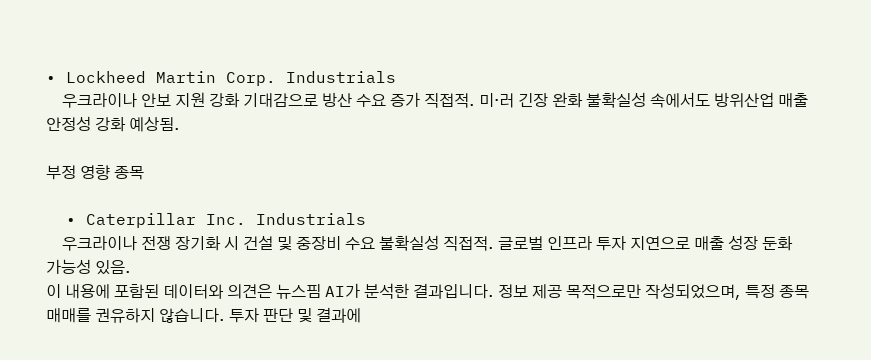• Lockheed Martin Corp. Industrials
    우크라이나 안보 지원 강화 기대감으로 방산 수요 증가 직접적. 미·러 긴장 완화 불확실성 속에서도 방위산업 매출 안정성 강화 예상됨.

부정 영향 종목

  • Caterpillar Inc. Industrials
    우크라이나 전쟁 장기화 시 건설 및 중장비 수요 불확실성 직접적. 글로벌 인프라 투자 지연으로 매출 성장 둔화 가능성 있음.
이 내용에 포함된 데이터와 의견은 뉴스핌 AI가 분석한 결과입니다. 정보 제공 목적으로만 작성되었으며, 특정 종목 매매를 권유하지 않습니다. 투자 판단 및 결과에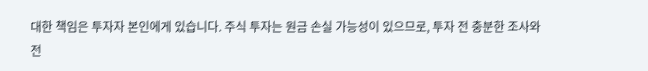대한 책임은 투자자 본인에게 있습니다. 주식 투자는 원금 손실 가능성이 있으므로, 투자 전 충분한 조사와 전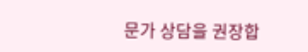문가 상담을 권장합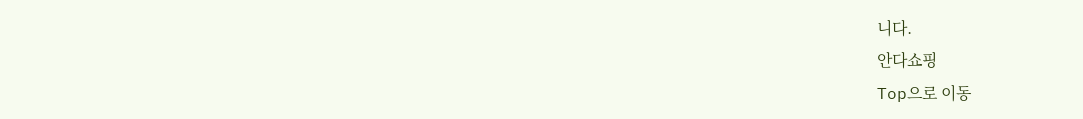니다.
안다쇼핑
Top으로 이동